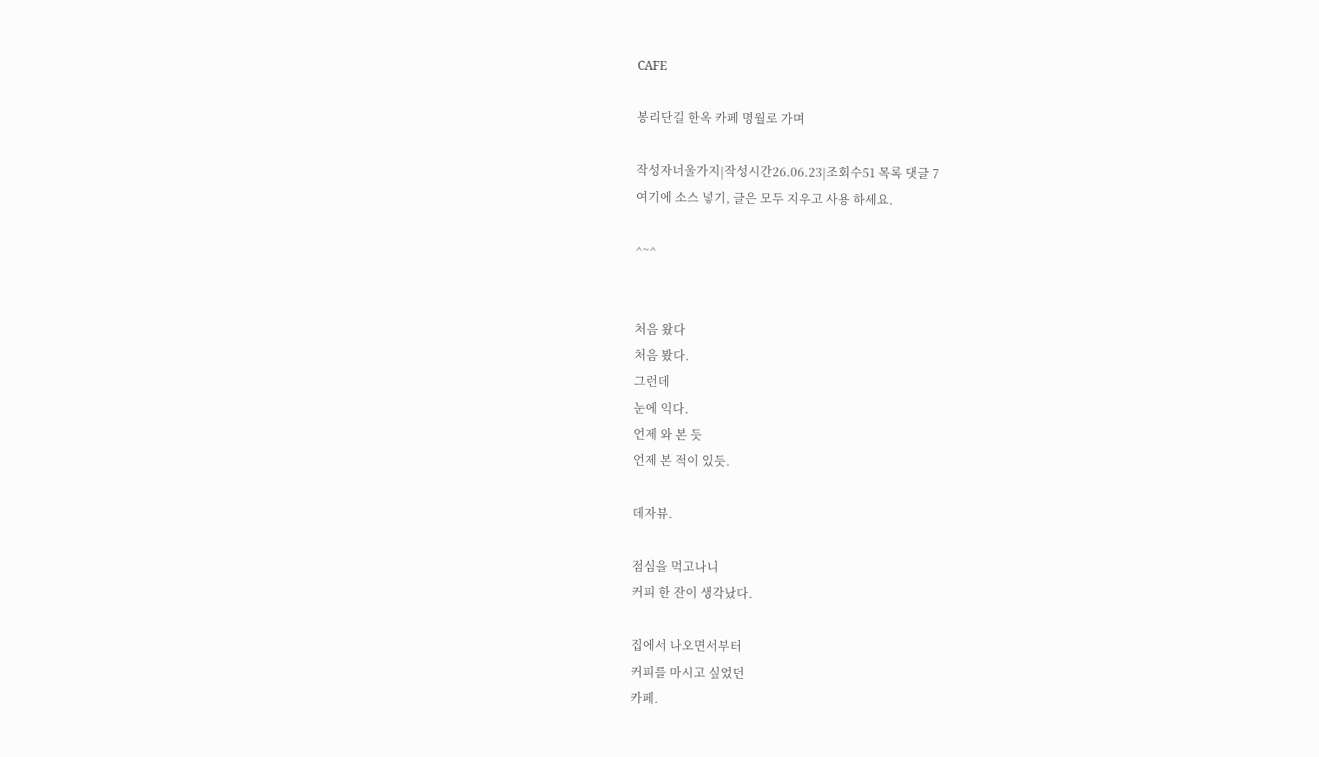CAFE

봉리단길 한옥 카페 명월로 가며

작성자너울가지|작성시간26.06.23|조회수51 목록 댓글 7
여기에 소스 넣기, 글은 모두 지우고 사용 하세요.

^~^


처음 왔다
처음 봤다.
그런데
눈에 익다.
언제 와 본 듯
언제 본 적이 있듯.

데자뷰.

점심을 먹고나니
커피 한 잔이 생각났다.

집에서 나오면서부터
커피를 마시고 싶었던
카페.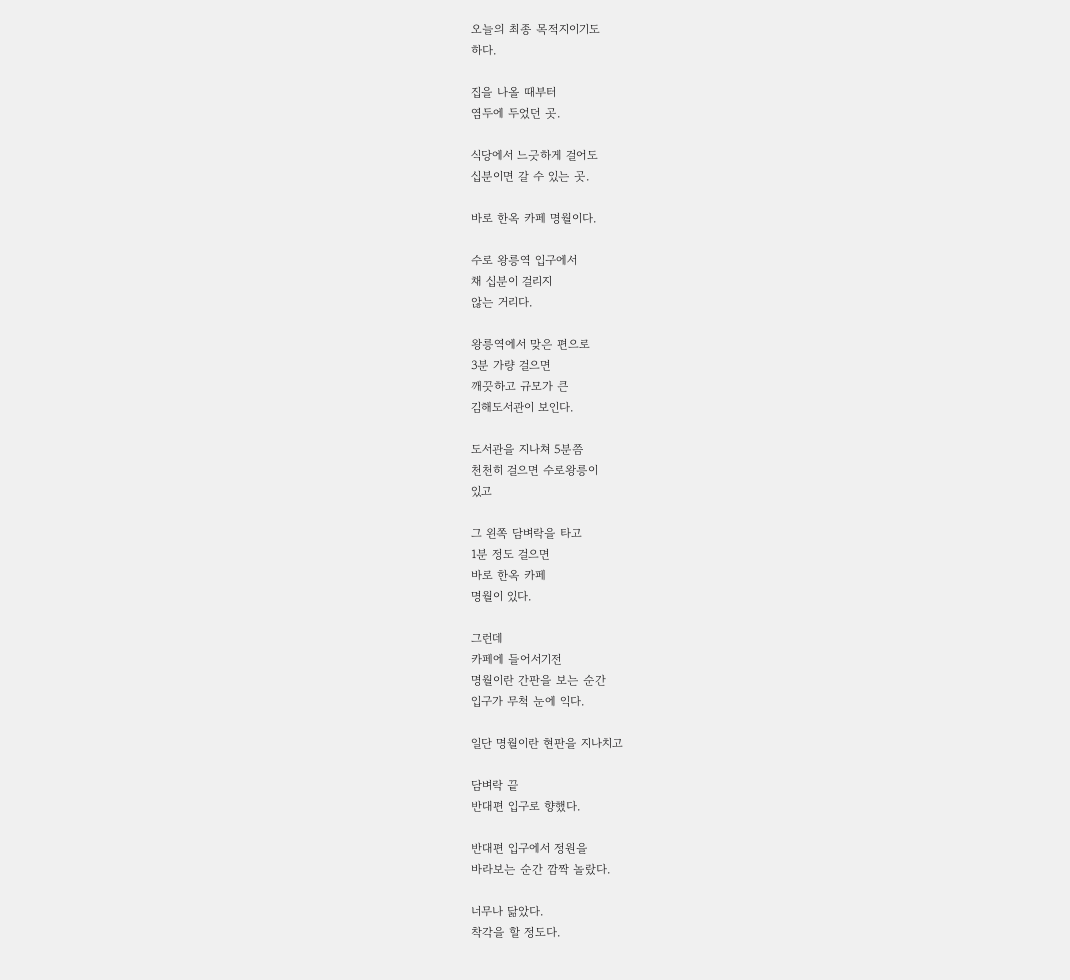오늘의 최종 목적지이기도
하다.

집을 나올 때부터
염두에 두었던 곳.

식당에서 느긋하게 걸어도
십분이면 갈 수 있는 곳.

바로 한옥 카페 명월이다.

수로 왕릉역 입구에서
채 십분이 걸리지
않는 거리다.

왕릉역에서 맞은 편으로
3분 가량 걸으면
깨끗하고 규모가 큰
김해도서관이 보인다.

도서관을 지나쳐 5분쯤
천천히 걸으면 수로왕릉이
있고

그 왼쪽 담벼락을 타고
1분 정도 걸으면
바로 한옥 카페
명월이 있다.

그런데
카페에 들어서기전
명월이란 간판을 보는 순간
입구가 무척 눈에 익다.

일단 명월이란 현판을 지나치고

담벼락 끝
반대편 입구로 향했다.

반대편 입구에서 정원을
바라보는 순간 깜짝 놀랐다.

너무나 닮았다.
착각을 할 정도다.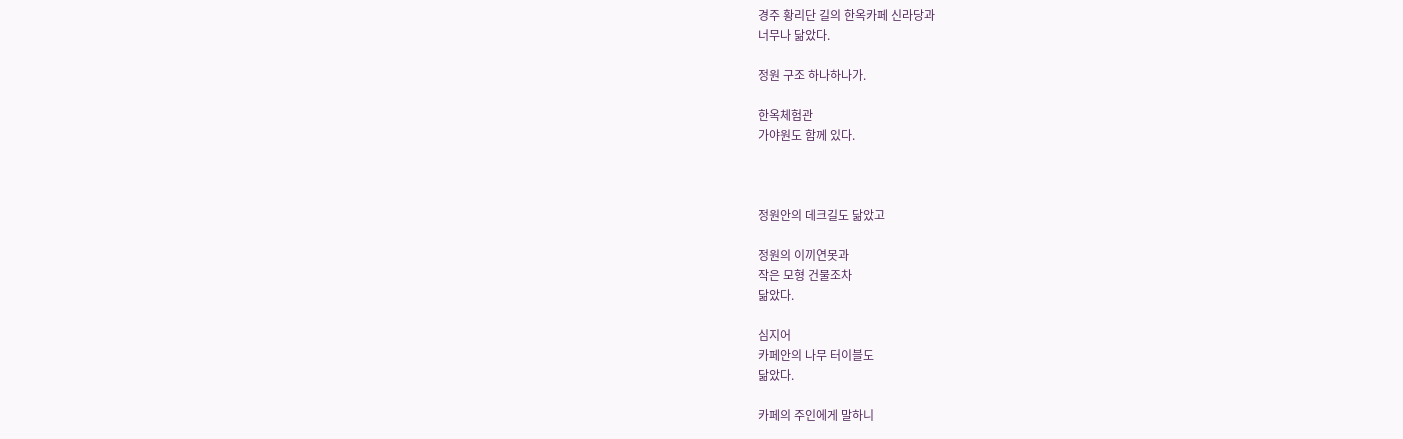경주 황리단 길의 한옥카페 신라당과
너무나 닮았다.

정원 구조 하나하나가.

한옥체험관
가야원도 함께 있다.



정원안의 데크길도 닮았고

정원의 이끼연못과
작은 모형 건물조차
닮았다.

심지어
카페안의 나무 터이블도
닮았다.

카페의 주인에게 말하니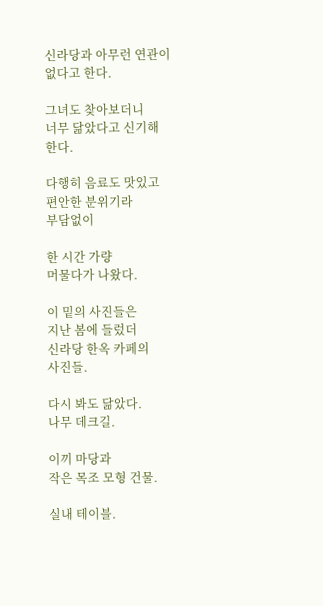신라당과 아무런 연관이
없다고 한다.

그녀도 찾아보더니
너무 닮았다고 신기해
한다.

다행히 음료도 맛있고
편안한 분위기라
부담없이

한 시간 가량
머물다가 나왔다.

이 밑의 사진들은
지난 봄에 들렀더
신라당 한옥 카페의
사진들.

다시 봐도 닮았다.
나무 데크길.

이끼 마당과
작은 목조 모형 건물.

실내 테이블.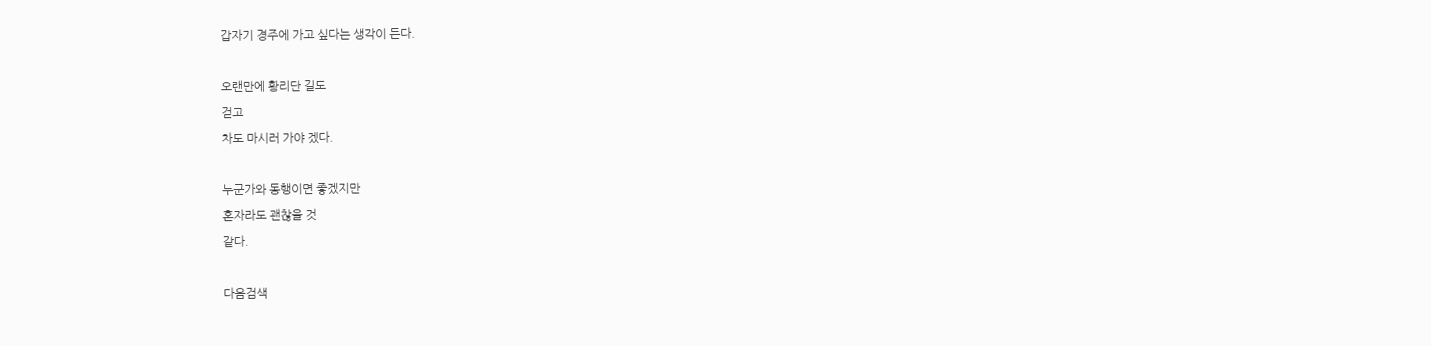갑자기 경주에 가고 싶다는 생각이 든다.

오랜만에 황리단 길도
걷고
차도 마시러 가야 겠다.

누군가와 동행이면 좋겠지만
혼자라도 괜찮을 것
같다.

다음검색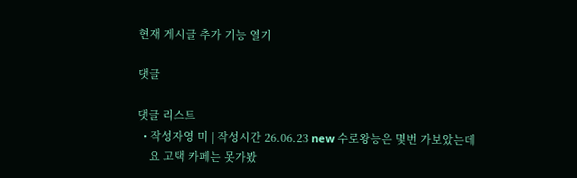현재 게시글 추가 기능 열기

댓글

댓글 리스트
  • 작성자영 미 | 작성시간 26.06.23 new 수로왕능은 몇번 가보았는데
    요 고택 카페는 못가봤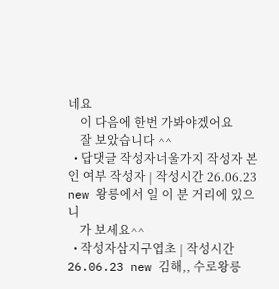네요
    이 다음에 한번 가봐야겠어요
    잘 보았습니다 ^^
  • 답댓글 작성자너울가지 작성자 본인 여부 작성자 | 작성시간 26.06.23 new 왕릉에서 일 이 분 거리에 있으니
    가 보세요^^
  • 작성자삼지구엽초 | 작성시간 26.06.23 new 김해,, 수로왕릉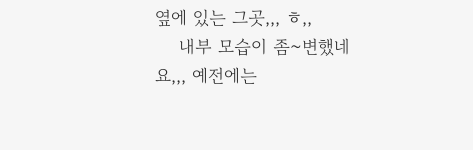옆에 있는 그곳,,, ㅎ,,
    내부 모습이 좀~변했네요,,, 예전에는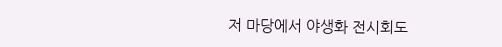저 마당에서 야생화 전시회도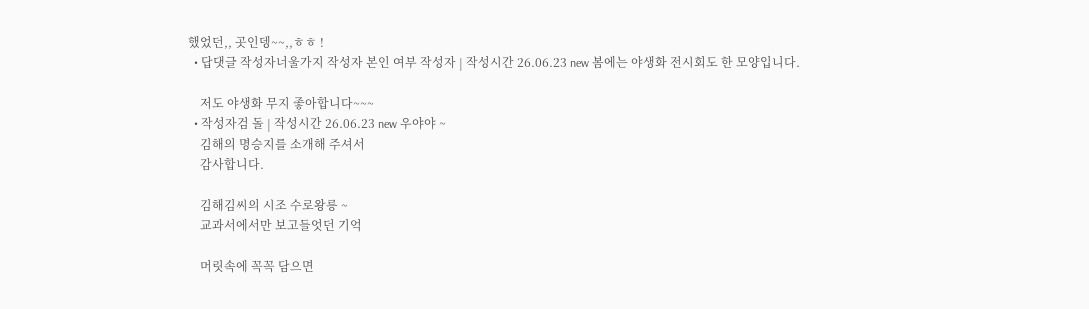했었던,, 곳인뎅~~,,ㅎㅎ !
  • 답댓글 작성자너울가지 작성자 본인 여부 작성자 | 작성시간 26.06.23 new 봄에는 야생화 전시회도 한 모양입니다.

    저도 야생화 무지 좋아합니다~~~
  • 작성자검 돌 | 작성시간 26.06.23 new 우야야 ~
    김해의 명승지를 소개해 주셔서
    감사합니다.

    김해김씨의 시조 수로왕릉 ~
    교과서에서만 보고들엇던 기억

    머릿속에 꼭꼭 담으면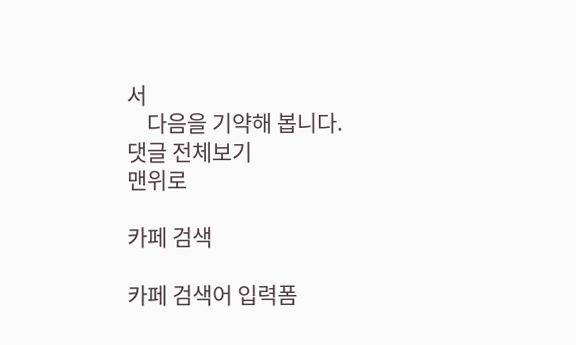서
    다음을 기약해 봅니다.
댓글 전체보기
맨위로

카페 검색

카페 검색어 입력폼